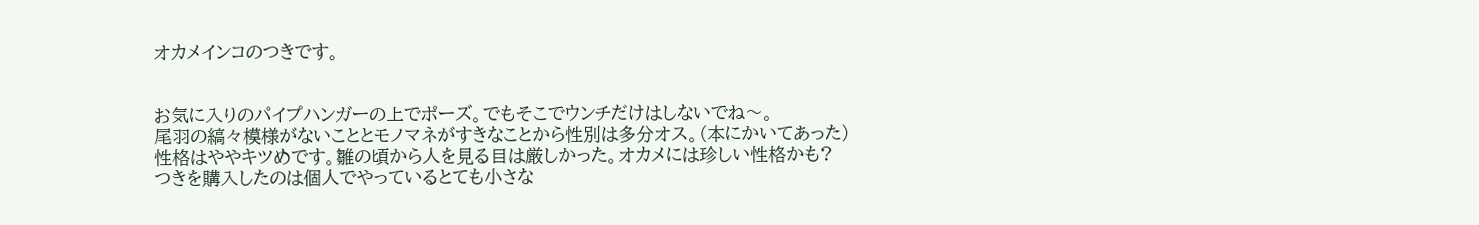オカメインコのつきです。


お気に入りのパイプハンガーの上でポーズ。でもそこでウンチだけはしないでね〜。
尾羽の縞々模様がないこととモノマネがすきなことから性別は多分オス。(本にかいてあった)
性格はややキツめです。雛の頃から人を見る目は厳しかった。オカメには珍しい性格かも?
つきを購入したのは個人でやっているとても小さな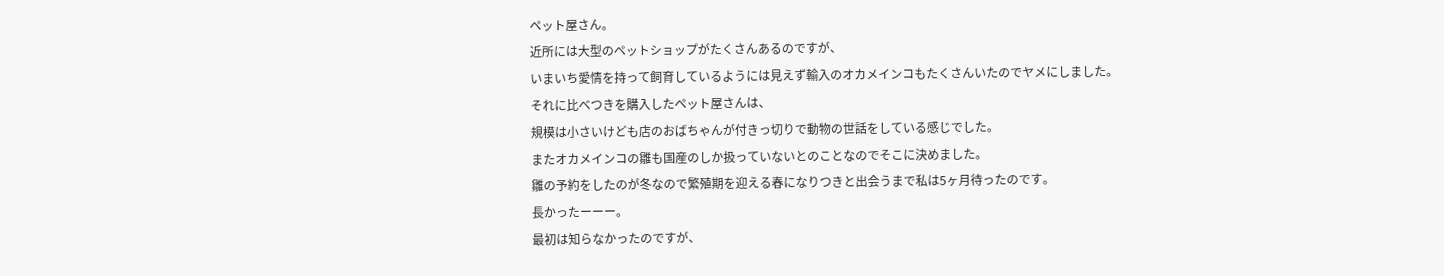ペット屋さん。
近所には大型のペットショップがたくさんあるのですが、
いまいち愛情を持って飼育しているようには見えず輸入のオカメインコもたくさんいたのでヤメにしました。
それに比べつきを購入したペット屋さんは、
規模は小さいけども店のおばちゃんが付きっ切りで動物の世話をしている感じでした。
またオカメインコの雛も国産のしか扱っていないとのことなのでそこに決めました。
雛の予約をしたのが冬なので繁殖期を迎える春になりつきと出会うまで私は5ヶ月待ったのです。
長かったーーー。
最初は知らなかったのですが、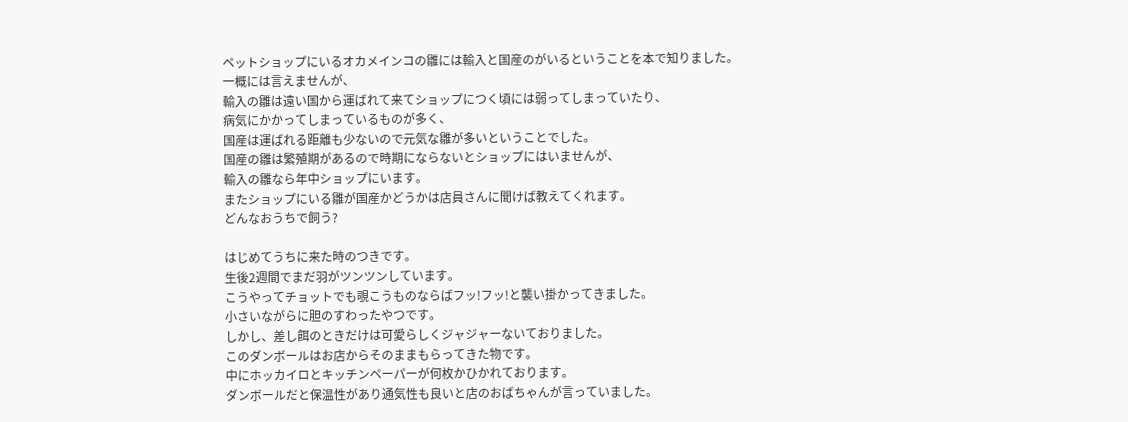ペットショップにいるオカメインコの雛には輸入と国産のがいるということを本で知りました。
一概には言えませんが、
輸入の雛は遠い国から運ばれて来てショップにつく頃には弱ってしまっていたり、
病気にかかってしまっているものが多く、
国産は運ばれる距離も少ないので元気な雛が多いということでした。
国産の雛は繁殖期があるので時期にならないとショップにはいませんが、
輸入の雛なら年中ショップにいます。
またショップにいる雛が国産かどうかは店員さんに聞けば教えてくれます。
どんなおうちで飼う?

はじめてうちに来た時のつきです。
生後2週間でまだ羽がツンツンしています。
こうやってチョットでも覗こうものならばフッ!フッ!と襲い掛かってきました。
小さいながらに胆のすわったやつです。
しかし、差し餌のときだけは可愛らしくジャジャーないておりました。
このダンボールはお店からそのままもらってきた物です。
中にホッカイロとキッチンペーパーが何枚かひかれております。
ダンボールだと保温性があり通気性も良いと店のおばちゃんが言っていました。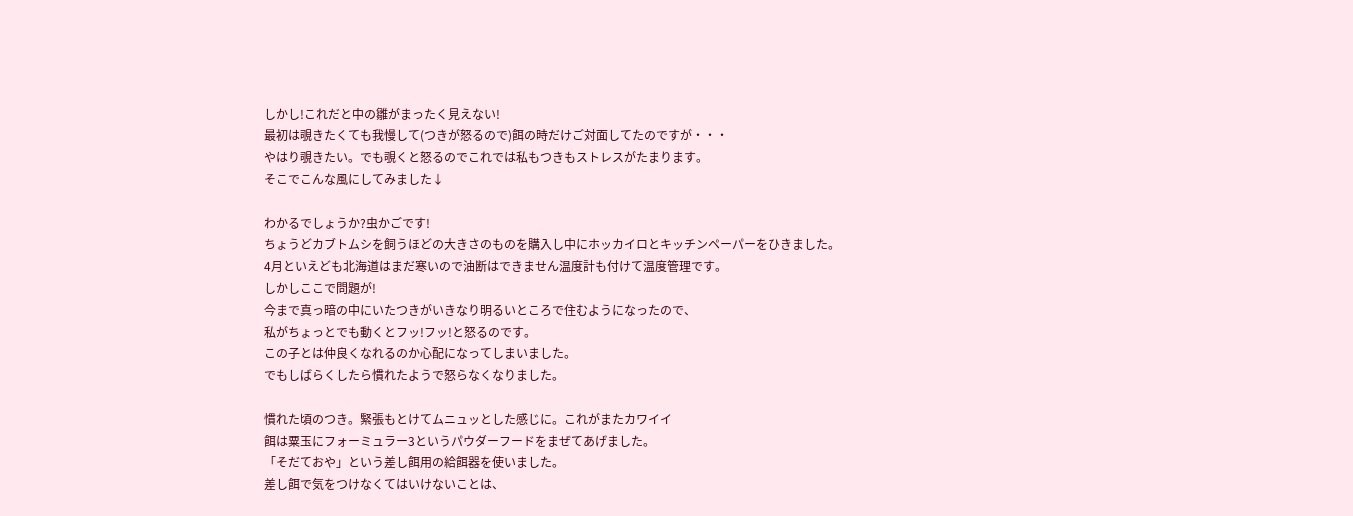しかし!これだと中の雛がまったく見えない!
最初は覗きたくても我慢して(つきが怒るので)餌の時だけご対面してたのですが・・・
やはり覗きたい。でも覗くと怒るのでこれでは私もつきもストレスがたまります。
そこでこんな風にしてみました↓

わかるでしょうか?虫かごです!
ちょうどカブトムシを飼うほどの大きさのものを購入し中にホッカイロとキッチンペーパーをひきました。
4月といえども北海道はまだ寒いので油断はできません温度計も付けて温度管理です。
しかしここで問題が!
今まで真っ暗の中にいたつきがいきなり明るいところで住むようになったので、
私がちょっとでも動くとフッ!フッ!と怒るのです。
この子とは仲良くなれるのか心配になってしまいました。
でもしばらくしたら慣れたようで怒らなくなりました。

慣れた頃のつき。緊張もとけてムニュッとした感じに。これがまたカワイイ
餌は粟玉にフォーミュラー3というパウダーフードをまぜてあげました。
「そだておや」という差し餌用の給餌器を使いました。
差し餌で気をつけなくてはいけないことは、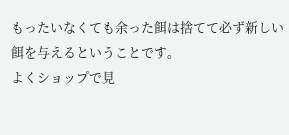もったいなくても余った餌は捨てて必ず新しい餌を与えるということです。
よくショップで見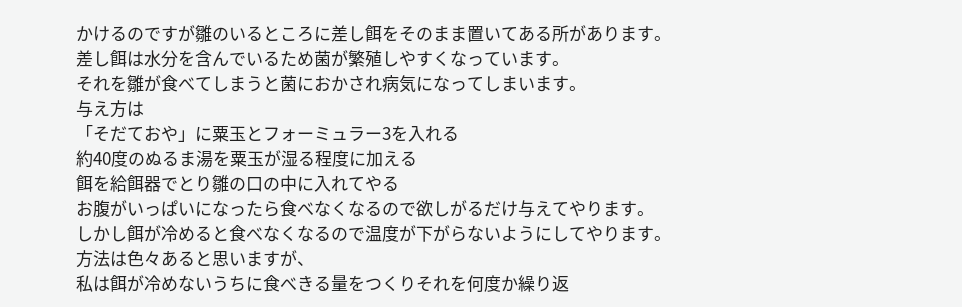かけるのですが雛のいるところに差し餌をそのまま置いてある所があります。
差し餌は水分を含んでいるため菌が繁殖しやすくなっています。
それを雛が食べてしまうと菌におかされ病気になってしまいます。
与え方は
「そだておや」に粟玉とフォーミュラー3を入れる
約40度のぬるま湯を粟玉が湿る程度に加える
餌を給餌器でとり雛の口の中に入れてやる
お腹がいっぱいになったら食べなくなるので欲しがるだけ与えてやります。
しかし餌が冷めると食べなくなるので温度が下がらないようにしてやります。
方法は色々あると思いますが、
私は餌が冷めないうちに食べきる量をつくりそれを何度か繰り返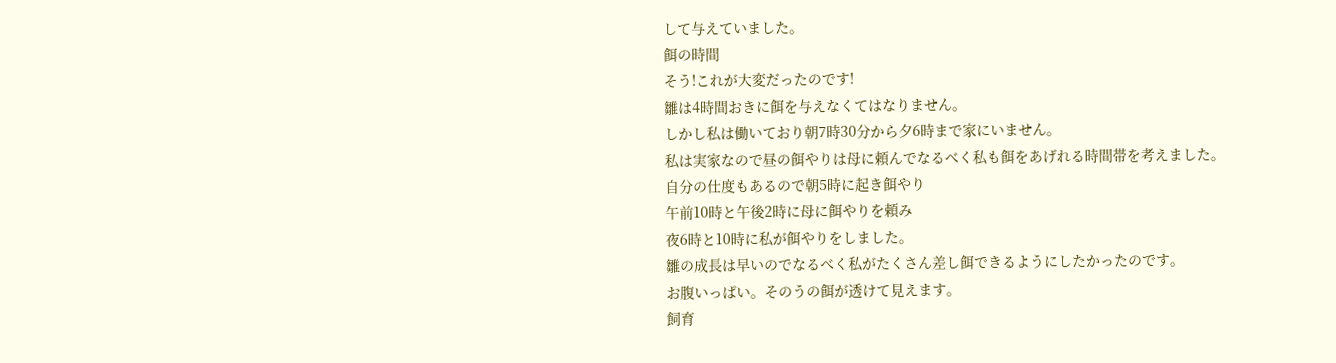して与えていました。
餌の時間
そう!これが大変だったのです!
雛は4時間おきに餌を与えなくてはなりません。
しかし私は働いており朝7時30分から夕6時まで家にいません。
私は実家なので昼の餌やりは母に頼んでなるべく私も餌をあげれる時間帯を考えました。
自分の仕度もあるので朝5時に起き餌やり
午前10時と午後2時に母に餌やりを頼み
夜6時と10時に私が餌やりをしました。
雛の成長は早いのでなるべく私がたくさん差し餌できるようにしたかったのです。
お腹いっぱい。そのうの餌が透けて見えます。
飼育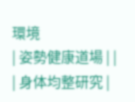環境
| 姿勢健康道場 | |
| 身体均整研究 |